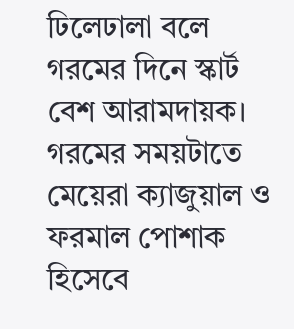ঢিলেঢালা বলে গরমের দিনে স্কার্ট বেশ আরামদায়ক। গরমের সময়টাতে মেয়েরা ক্যাজুয়াল ও ফরমাল পোশাক হিসেবে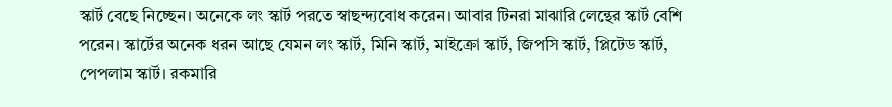স্কার্ট বেছে নিচ্ছেন। অনেকে লং স্কার্ট পরতে স্বাছন্দ্যবোধ করেন। আবার টিনরা মাঝারি লেন্থের স্কার্ট বেশি পরেন। স্কার্টের অনেক ধরন আছে যেমন লং স্কার্ট, মিনি স্কার্ট, মাইক্রো স্কার্ট, জিপসি স্কার্ট, প্লিটেড স্কার্ট, পেপলাম স্কার্ট। রকমারি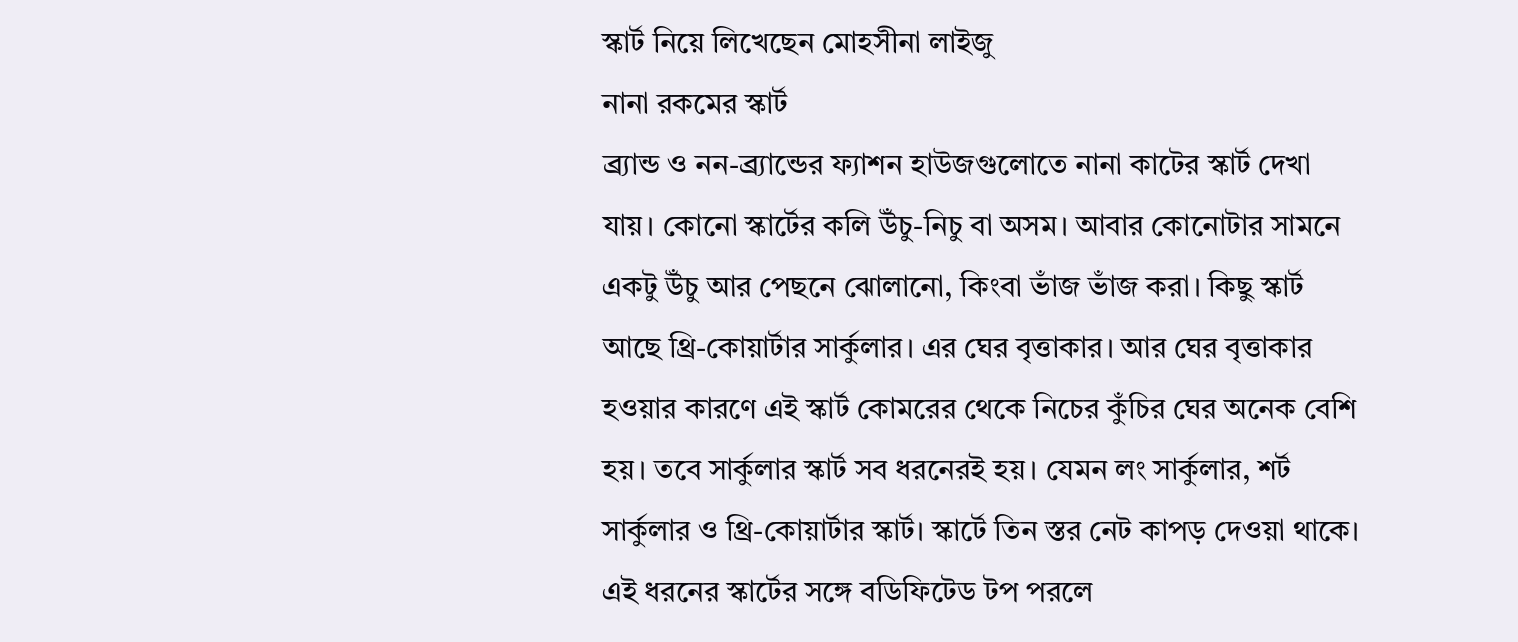স্কার্ট নিয়ে লিখেছেন মোহসীনা লাইজু
নানা রকমের স্কার্ট
ব্র্যান্ড ও নন-ব্র্যান্ডের ফ্যাশন হাউজগুলোতে নানা কাটের স্কার্ট দেখা যায়। কোনো স্কার্টের কলি উঁচু-নিচু বা অসম। আবার কোনোটার সামনে একটু উঁচু আর পেছনে ঝোলানো, কিংবা ভাঁজ ভাঁজ করা। কিছু স্কার্ট আছে থ্রি-কোয়ার্টার সার্কুলার। এর ঘের বৃত্তাকার। আর ঘের বৃত্তাকার হওয়ার কারণে এই স্কার্ট কোমরের থেকে নিচের কুঁচির ঘের অনেক বেশি হয়। তবে সার্কুলার স্কার্ট সব ধরনেরই হয়। যেমন লং সার্কুলার, শর্ট সার্কুলার ও থ্রি-কোয়ার্টার স্কার্ট। স্কার্টে তিন স্তর নেট কাপড় দেওয়া থাকে। এই ধরনের স্কার্টের সঙ্গে বডিফিটেড টপ পরলে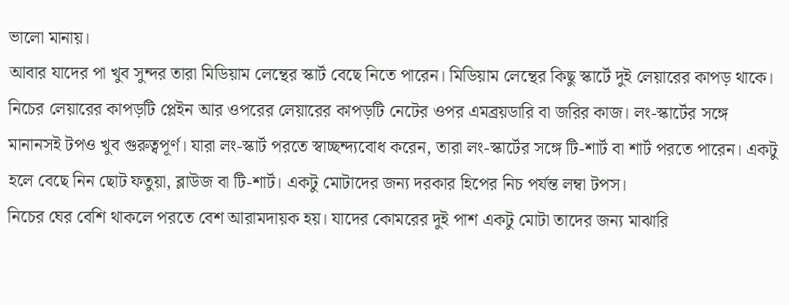ভালো মানায়।
আবার যাদের পা খুব সুন্দর তারা মিডিয়াম লেন্থের স্কার্ট বেছে নিতে পারেন। মিডিয়াম লেন্থের কিছু স্কার্টে দুই লেয়ারের কাপড় থাকে। নিচের লেয়ারের কাপড়টি প্লেইন আর ওপরের লেয়ারের কাপড়টি নেটের ওপর এমব্রয়ডারি বা জরির কাজ। লং-স্কার্টের সঙ্গে মানানসই টপও খুব গুরুত্বপূর্ণ। যারা লং-স্কার্ট পরতে স্বাচ্ছন্দ্যবোধ করেন, তারা লং-স্কার্টের সঙ্গে টি-শার্ট বা শার্ট পরতে পারেন। একটু হলে বেছে নিন ছোট ফতুয়া, ব্লাউজ বা টি-শার্ট। একটু মোটাদের জন্য দরকার হিপের নিচ পর্যন্ত লম্বা টপস।
নিচের ঘের বেশি থাকলে পরতে বেশ আরামদায়ক হয়। যাদের কোমরের দুই পাশ একটু মোটা তাদের জন্য মাঝারি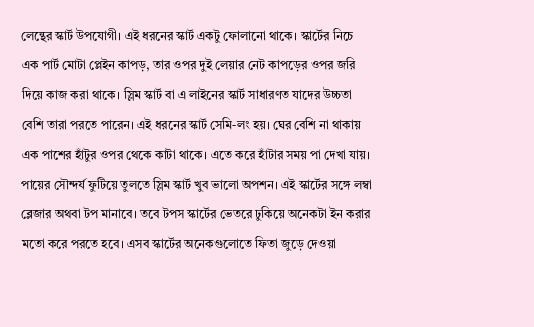লেন্থের স্কার্ট উপযোগী। এই ধরনের স্কার্ট একটু ফোলানো থাকে। স্কার্টের নিচে এক পার্ট মোটা প্লেইন কাপড়, তার ওপর দুই লেয়ার নেট কাপড়ের ওপর জরি দিয়ে কাজ করা থাকে। স্লিম স্কার্ট বা এ লাইনের স্কার্ট সাধারণত যাদের উচ্চতা বেশি তারা পরতে পারেন। এই ধরনের স্কার্ট সেমি-লং হয়। ঘের বেশি না থাকায় এক পাশের হাঁটুর ওপর থেকে কাটা থাকে। এতে করে হাঁটার সময় পা দেখা যায়। পায়ের সৌন্দর্য ফুটিয়ে তুলতে স্লিম স্কার্ট খুব ভালো অপশন। এই স্কার্টের সঙ্গে লম্বা ব্লেজার অথবা টপ মানাবে। তবে টপস স্কার্টের ভেতরে ঢুকিয়ে অনেকটা ইন করার মতো করে পরতে হবে। এসব স্কার্টের অনেকগুলোতে ফিতা জুড়ে দেওয়া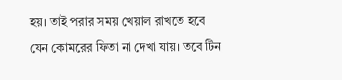হয়। তাই পরার সময় খেয়াল রাখতে হবে যেন কোমরের ফিতা না দেখা যায়। তবে টিন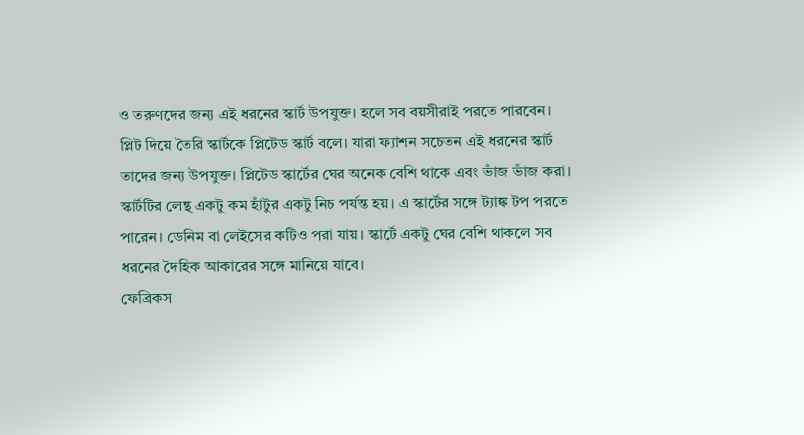ও তরুণদের জন্য এই ধরনের স্কার্ট উপযুক্ত। হলে সব বয়সীরাই পরতে পারবেন।
প্লিট দিয়ে তৈরি স্কার্টকে প্লিটেড স্কার্ট বলে। যারা ফ্যাশন সচেতন এই ধরনের স্কার্ট তাদের জন্য উপযুক্ত। প্লিটেড স্কার্টের ঘের অনেক বেশি থাকে এবং ভাঁজ ভাঁজ করা। স্কার্টটির লেন্থ একটু কম হাঁটুর একটু নিচ পর্যন্ত হয়। এ স্কার্টের সঙ্গে ট্যাঙ্ক টপ পরতে পারেন। ডেনিম বা লেইসের কটিও পরা যায়। স্কার্টে একটু ঘের বেশি থাকলে সব ধরনের দৈহিক আকারের সঙ্গে মানিয়ে যাবে।
ফেব্রিকস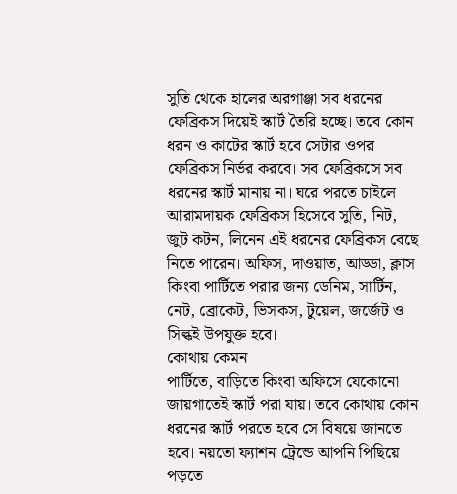সুতি থেকে হালের অরগাঞ্জা সব ধরনের ফেব্রিকস দিয়েই স্কার্ট তৈরি হচ্ছে। তবে কোন ধরন ও কাটের স্কার্ট হবে সেটার ওপর ফেব্রিকস নির্ভর করবে। সব ফেব্রিকসে সব ধরনের স্কার্ট মানায় না। ঘরে পরতে চাইলে আরামদায়ক ফেব্রিকস হিসেবে সুতি, নিট, জুট কটন, লিনেন এই ধরনের ফেব্রিকস বেছে নিতে পারেন। অফিস, দাওয়াত, আড্ডা, ক্লাস কিংবা পার্টিতে পরার জন্য ডেনিম, সার্টিন, নেট, ব্রোকেট, ভিসকস, টুয়েল, জর্জেট ও সিল্কই উপযুক্ত হবে।
কোথায় কেমন
পার্টিতে, বাড়িতে কিংবা অফিসে যেকোনো জায়গাতেই স্কার্ট পরা যায়। তবে কোথায় কোন ধরনের স্কার্ট পরতে হবে সে বিষয়ে জানতে হবে। নয়তো ফ্যাশন ট্রেন্ডে আপনি পিছিয়ে পড়তে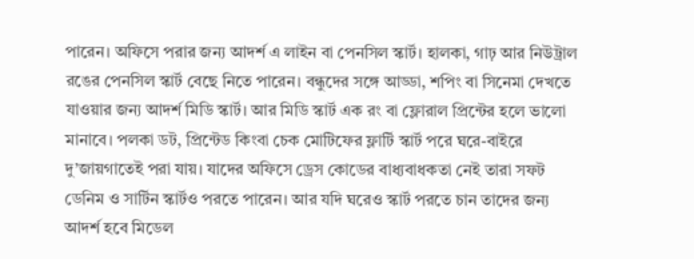পারেন। অফিসে পরার জন্য আদর্শ এ লাইন বা পেনসিল স্কার্ট। হালকা, গাঢ় আর নিউট্রাল রঙের পেনসিল স্কার্ট বেছে নিতে পারেন। বন্ধুদের সঙ্গে আড্ডা, শপিং বা সিনেমা দেখতে যাওয়ার জন্য আদর্শ মিডি স্কার্ট। আর মিডি স্কার্ট এক রং বা ফ্লোরাল প্রিন্টের হলে ভালো মানাবে। পলকা ডট, প্রিন্টেড কিংবা চেক মোটিফের ফ্লার্টি স্কার্ট পরে ঘরে-বাইরে দু’জায়গাতেই পরা যায়। যাদের অফিসে ড্রেস কোডের বাধ্যবাধকতা নেই তারা সফট ডেনিম ও সার্টিন স্কার্টও পরতে পারেন। আর যদি ঘরেও স্কার্ট পরতে চান তাদের জন্য আদর্শ হবে মিডেল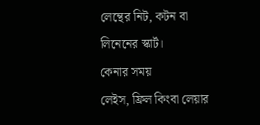লেন্থের নিট, কটন বা লিনেনের স্কার্ট।
কেনার সময়
লেইস, ফ্রিল কিংবা লেয়ার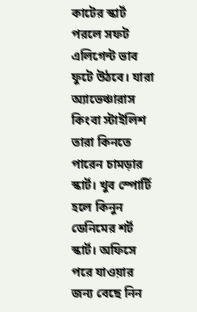কাটের স্কার্ট পরলে সফট এলিগেন্ট ভাব ফুটে উঠবে। যারা অ্যাভেঞ্চারাস কিংবা স্টাইলিশ তারা কিনতে পারেন চামড়ার স্কার্ট। খুব স্পোর্টি হলে কিনুন ডেনিমের শর্ট স্কার্ট। অফিসে পরে যাওয়ার জন্য বেছে নিন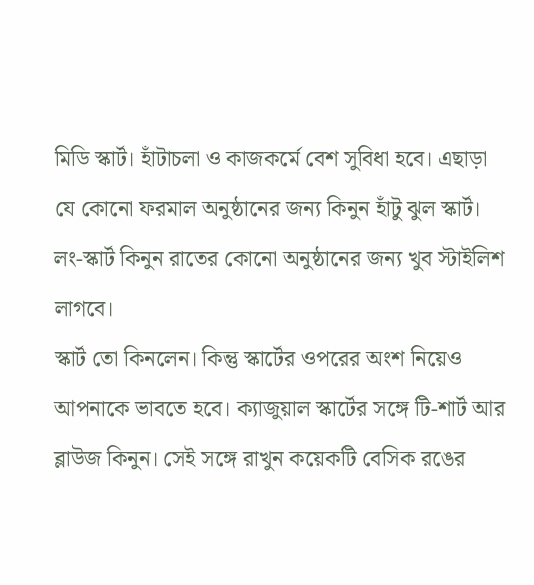মিডি স্কার্ট। হাঁটাচলা ও কাজকর্মে বেশ সুবিধা হবে। এছাড়া যে কোনো ফরমাল অনুষ্ঠানের জন্য কিনুন হাঁটু ঝুল স্কার্ট। লং-স্কার্ট কিনুন রাতের কোনো অনুষ্ঠানের জন্য খুব স্টাইলিশ লাগবে।
স্কার্ট তো কিনলেন। কিন্তু স্কার্টের ওপরের অংশ নিয়েও আপনাকে ভাবতে হবে। ক্যাজুয়াল স্কার্টের সঙ্গে টি-শার্ট আর ব্লাউজ কিনুন। সেই সঙ্গে রাখুন কয়েকটি বেসিক রঙের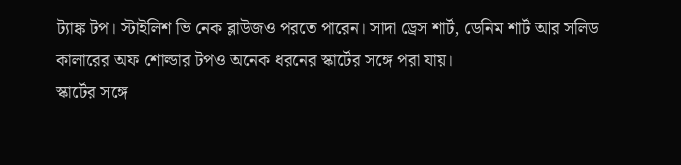ট্যাঙ্ক টপ। স্টাইলিশ ভি নেক ব্লাউজও পরতে পারেন। সাদা ড্রেস শার্ট, ডেনিম শার্ট আর সলিড কালারের অফ শোল্ডার টপও অনেক ধরনের স্কার্টের সঙ্গে পরা যায়।
স্কার্টের সঙ্গে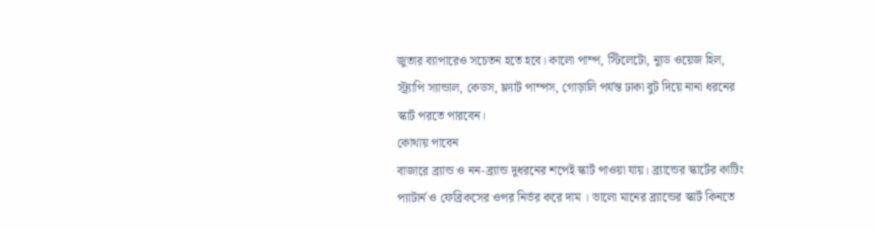জুতার ব্যাপারেও সচেতন হতে হবে। কালো পাম্প, স্টিলেটো, ন্যুড ওয়েজ হিল, স্ট্র্যাপি স্যান্ডাল, কেডস, ফ্ল্যাট পাম্পস, গোড়ালি পর্যন্ত ঢাকা বুট দিয়ে নানা ধরনের স্কার্ট পরতে পারবেন।
কোথায় পাবেন
বাজারে ব্র্যান্ড ও নন-ব্র্যান্ড দুধরনের শপেই স্কার্ট পাওয়া যায়। ব্র্যান্ডের স্কার্টের কাটিং প্যাটার্ন ও ফেব্রিকসের ওপর নির্ভর করে দাম । ভালো মানের ব্র্যান্ডের স্কার্ট কিনতে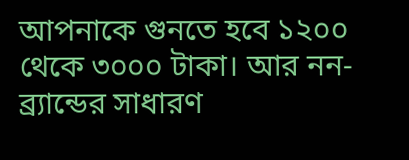আপনাকে গুনতে হবে ১২০০ থেকে ৩০০০ টাকা। আর নন-ব্র্যান্ডের সাধারণ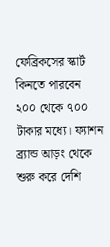ফেব্রিকসের স্কার্ট কিনতে পারবেন ২০০ থেকে ৭০০ টাকার মধ্যে। ফ্যাশন ব্র্যান্ড আড়ং থেকে শুরু করে দেশি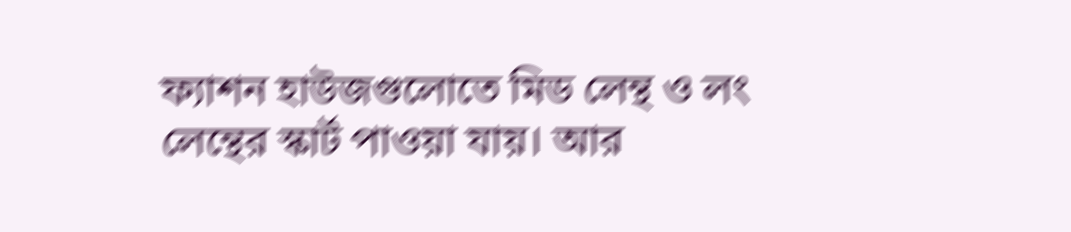ফ্যাশন হাউজগুলোতে মিড লেন্থ ও লং লেন্থের স্কার্ট পাওয়া যায়। আর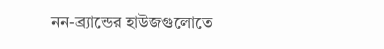নন-ব্র্যান্ডের হাউজগুলোতে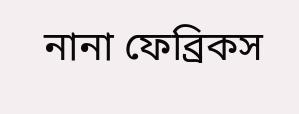নানা ফেব্রিকস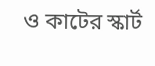ও কাটের স্কার্ট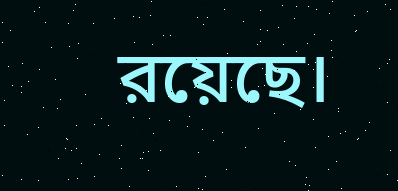রয়েছে।